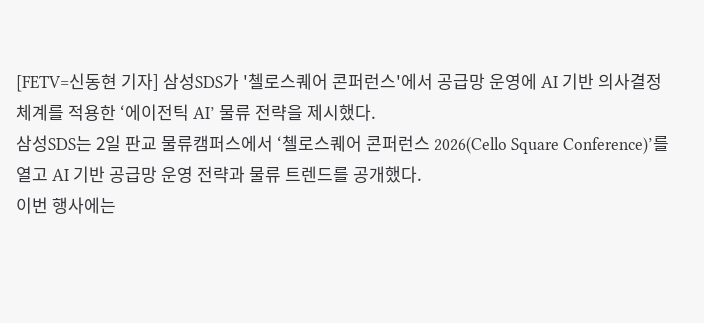[FETV=신동현 기자] 삼성SDS가 '첼로스퀘어 콘퍼런스'에서 공급망 운영에 AI 기반 의사결정 체계를 적용한 ‘에이전틱 AI’ 물류 전략을 제시했다.
삼성SDS는 2일 판교 물류캠퍼스에서 ‘첼로스퀘어 콘퍼런스 2026(Cello Square Conference)’를 열고 AI 기반 공급망 운영 전략과 물류 트렌드를 공개했다.
이번 행사에는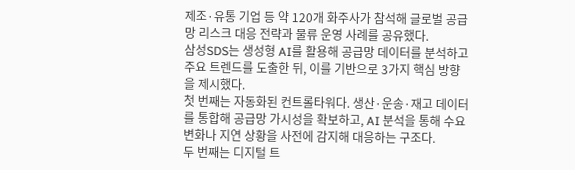제조·유통 기업 등 약 120개 화주사가 참석해 글로벌 공급망 리스크 대응 전략과 물류 운영 사례를 공유했다.
삼성SDS는 생성형 AI를 활용해 공급망 데이터를 분석하고 주요 트렌드를 도출한 뒤, 이를 기반으로 3가지 핵심 방향을 제시했다.
첫 번째는 자동화된 컨트롤타워다. 생산·운송·재고 데이터를 통합해 공급망 가시성을 확보하고, AI 분석을 통해 수요 변화나 지연 상황을 사전에 감지해 대응하는 구조다.
두 번째는 디지털 트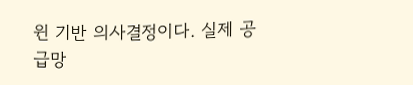윈 기반 의사결정이다. 실제 공급망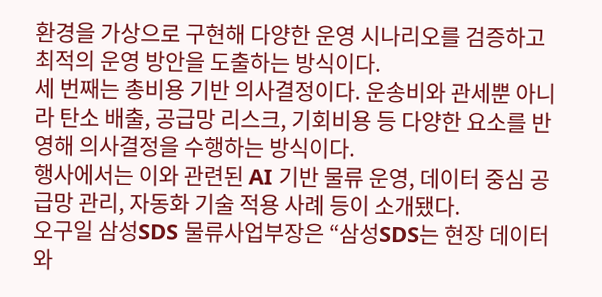환경을 가상으로 구현해 다양한 운영 시나리오를 검증하고 최적의 운영 방안을 도출하는 방식이다.
세 번째는 총비용 기반 의사결정이다. 운송비와 관세뿐 아니라 탄소 배출, 공급망 리스크, 기회비용 등 다양한 요소를 반영해 의사결정을 수행하는 방식이다.
행사에서는 이와 관련된 AI 기반 물류 운영, 데이터 중심 공급망 관리, 자동화 기술 적용 사례 등이 소개됐다.
오구일 삼성SDS 물류사업부장은 “삼성SDS는 현장 데이터와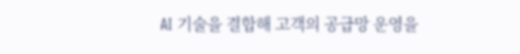AI 기술을 결합해 고객의 공급망 운영을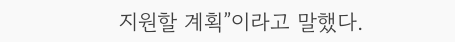지원할 계획”이라고 말했다.